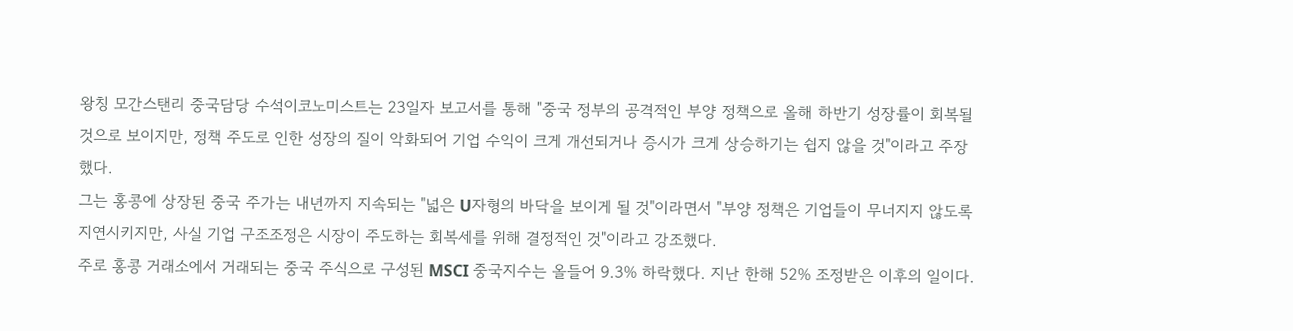왕칭 모간스탠리 중국담당 수석이코노미스트는 23일자 보고서를 통해 "중국 정부의 공격적인 부양 정책으로 올해 하반기 성장률이 회복될 것으로 보이지만, 정책 주도로 인한 성장의 질이 악화되어 기업 수익이 크게 개선되거나 증시가 크게 상승하기는 쉽지 않을 것"이라고 주장했다.
그는 홍콩에 상장된 중국 주가는 내년까지 지속되는 "넓은 U자형의 바닥을 보이게 될 것"이라면서 "부양 정책은 기업들이 무너지지 않도록 지연시키지만, 사실 기업 구조조정은 시장이 주도하는 회복세를 위해 결정적인 것"이라고 강조했다.
주로 홍콩 거래소에서 거래되는 중국 주식으로 구성된 MSCI 중국지수는 올들어 9.3% 하락했다. 지난 한해 52% 조정받은 이후의 일이다.